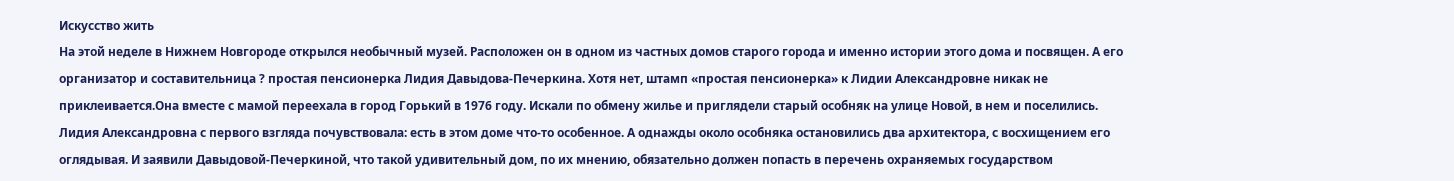Искусство жить
На этой неделе в Нижнем Новгороде открылся необычный музей. Расположен он в одном из частных домов старого города и именно истории этого дома и посвящен. А его организатор и составительница ? простая пенсионерка Лидия Давыдова-Печеркина. Хотя нет, штамп «простая пенсионерка» к Лидии Александровне никак не приклеивается.Она вместе с мамой переехала в город Горький в 1976 году. Искали по обмену жилье и приглядели старый особняк на улице Новой, в нем и поселились. Лидия Александровна с первого взгляда почувствовала: есть в этом доме что-то особенное. А однажды около особняка остановились два архитектора, с восхищением его оглядывая. И заявили Давыдовой-Печеркиной, что такой удивительный дом, по их мнению, обязательно должен попасть в перечень охраняемых государством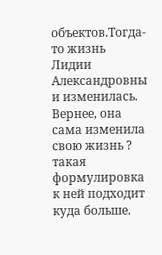объектов.Тогда-то жизнь Лидии Александровны и изменилась. Вернее, она сама изменила свою жизнь ? такая формулировка к ней подходит куда больше.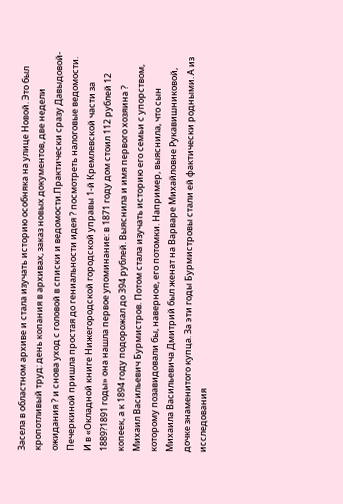Засела в областном архиве и стала изучать историю особняка на улице Новой. Это был кропотливый труд: день копания в архивах, заказ новых документов, две недели ожидания ? и снова уход с головой в списки и ведомости.Практически сразу Давыдовой-Печеркиной пришла простая до гениальности идея ? посмотреть налоговые ведомости. И в «Окладной книге Нижегородской городской управы 1‑й Кремлевской части за 1889?1891 годы» она нашла первое упоминание: в 1871 году дом стоил 112 рублей 12 копеек, а к 1894 году подорожал до 394 рублей. Выяснила и имя первого хозяина ? Михаил Васильевич Бурмистров. Потом стала изучать историю его семьи с упорством, которому позавидовали бы, наверное, его потомки. Например, выяснила, что сын Михаила Васильевича Дмитрий был женат на Варваре Михайловне Рукавишниковой, дочке знаменитого купца. За эти годы Бурмистровы стали ей фактически родными. А из исследования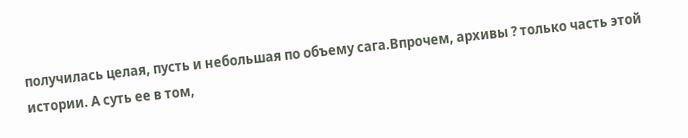получилась целая, пусть и небольшая по объему сага.Впрочем, архивы ? только часть этой истории. А суть ее в том,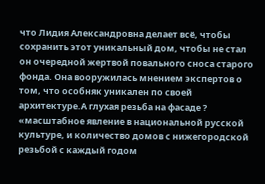что Лидия Александровна делает всё, чтобы сохранить этот уникальный дом, чтобы не стал он очередной жертвой повального сноса старого фонда. Она вооружилась мнением экспертов о том, что особняк уникален по своей архитектуре.А глухая резьба на фасаде ? «масштабное явление в национальной русской культуре, и количество домов с нижегородской резьбой с каждый годом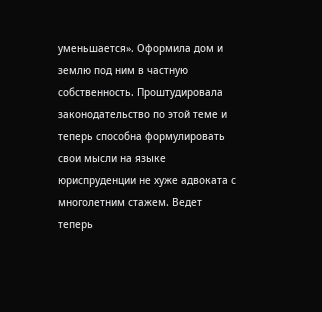уменьшается». Оформила дом и землю под ним в частную собственность. Проштудировала законодательство по этой теме и теперь способна формулировать свои мысли на языке юриспруденции не хуже адвоката с многолетним стажем. Ведет теперь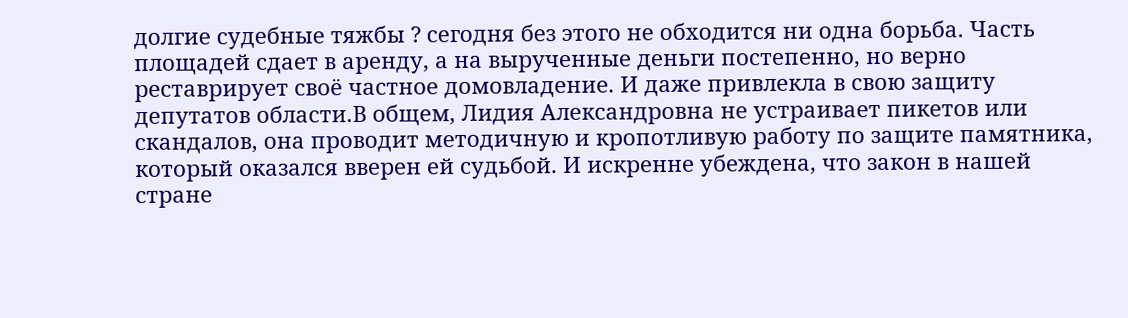долгие судебные тяжбы ? сегодня без этого не обходится ни одна борьба. Часть площадей сдает в аренду, а на вырученные деньги постепенно, но верно реставрирует своё частное домовладение. И даже привлекла в свою защиту депутатов области.В общем, Лидия Александровна не устраивает пикетов или скандалов, она проводит методичную и кропотливую работу по защите памятника, который оказался вверен ей судьбой. И искренне убеждена, что закон в нашей стране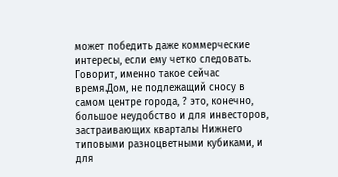может победить даже коммерческие интересы, если ему четко следовать. Говорит, именно такое сейчас время.Дом, не подлежащий сносу в самом центре города, ? это, конечно, большое неудобство и для инвесторов, застраивающих кварталы Нижнего типовыми разноцветными кубиками, и для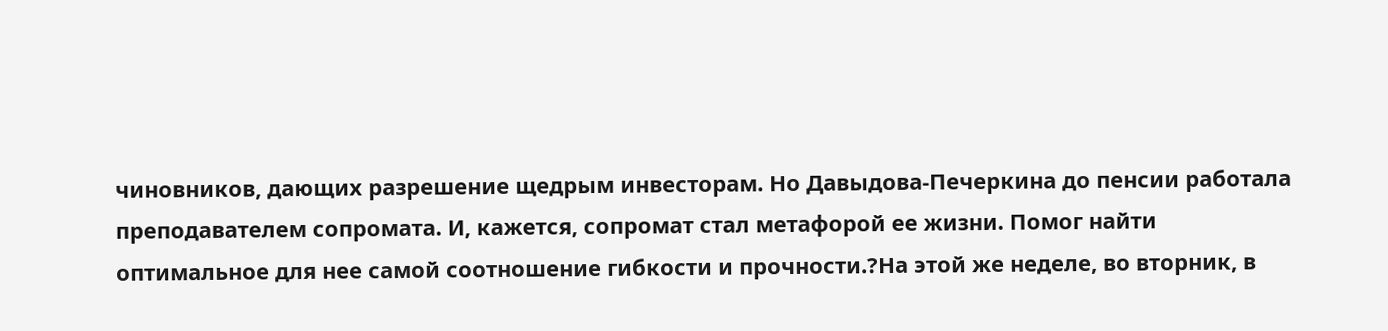чиновников, дающих разрешение щедрым инвесторам. Но Давыдова-Печеркина до пенсии работала преподавателем сопромата. И, кажется, сопромат стал метафорой ее жизни. Помог найти оптимальное для нее самой соотношение гибкости и прочности.?На этой же неделе, во вторник, в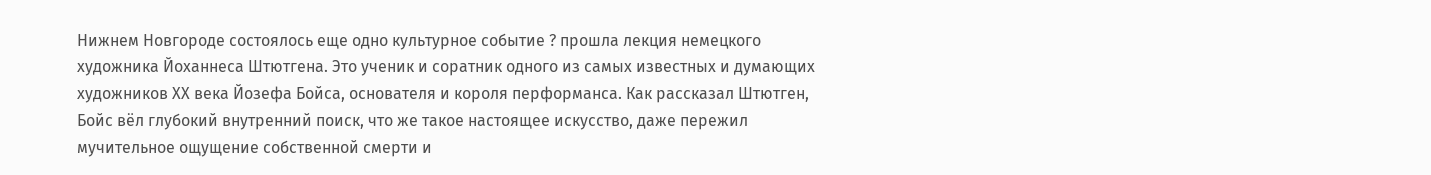Нижнем Новгороде состоялось еще одно культурное событие ? прошла лекция немецкого художника Йоханнеса Штютгена. Это ученик и соратник одного из самых известных и думающих художников ХХ века Йозефа Бойса, основателя и короля перформанса. Как рассказал Штютген, Бойс вёл глубокий внутренний поиск, что же такое настоящее искусство, даже пережил мучительное ощущение собственной смерти и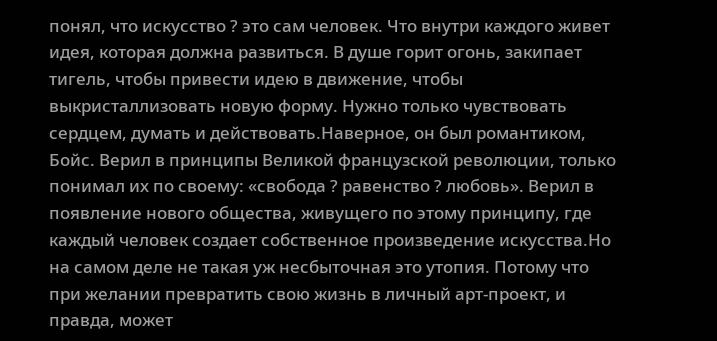понял, что искусство ? это сам человек. Что внутри каждого живет идея, которая должна развиться. В душе горит огонь, закипает тигель, чтобы привести идею в движение, чтобы выкристаллизовать новую форму. Нужно только чувствовать сердцем, думать и действовать.Наверное, он был романтиком, Бойс. Верил в принципы Великой французской революции, только понимал их по своему: «свобода ? равенство ? любовь». Верил в появление нового общества, живущего по этому принципу, где каждый человек создает собственное произведение искусства.Но на самом деле не такая уж несбыточная это утопия. Потому что при желании превратить свою жизнь в личный арт-проект, и правда, может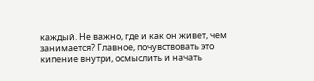каждый. Не важно, где и как он живет, чем занимается? Главное, почувствовать это кипение внутри, осмыслить и начать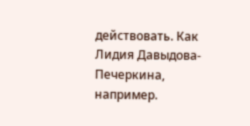действовать. Как Лидия Давыдова-Печеркина, например.